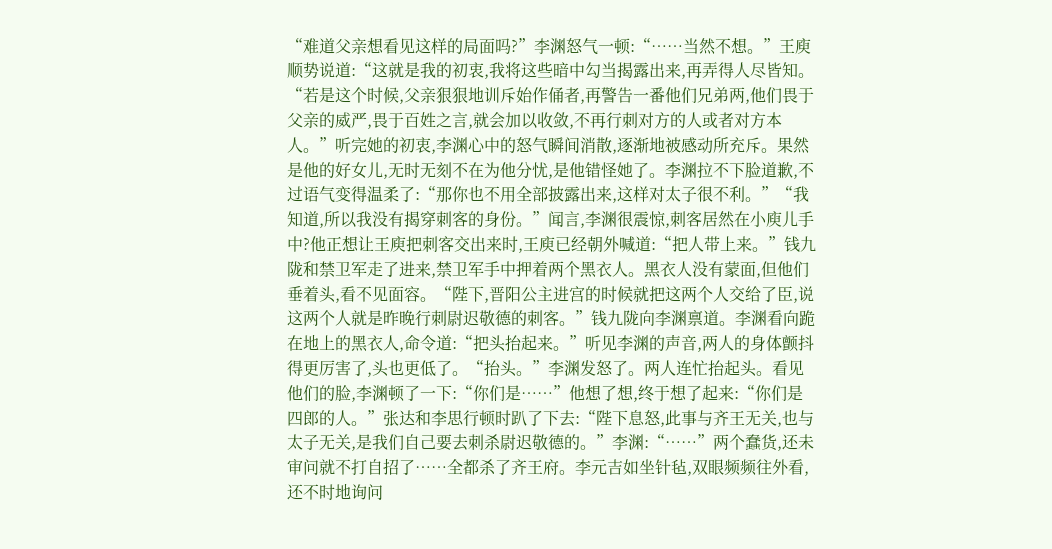“难道父亲想看见这样的局面吗?”李渊怒气一顿:“……当然不想。”王庾顺势说道:“这就是我的初衷,我将这些暗中勾当揭露出来,再弄得人尽皆知。“若是这个时候,父亲狠狠地训斥始作俑者,再警告一番他们兄弟两,他们畏于父亲的威严,畏于百姓之言,就会加以收敛,不再行刺对方的人或者对方本人。”听完她的初衷,李渊心中的怒气瞬间消散,逐渐地被感动所充斥。果然是他的好女儿,无时无刻不在为他分忧,是他错怪她了。李渊拉不下脸道歉,不过语气变得温柔了:“那你也不用全部披露出来,这样对太子很不利。”“我知道,所以我没有揭穿刺客的身份。”闻言,李渊很震惊,刺客居然在小庾儿手中?他正想让王庾把刺客交出来时,王庾已经朝外喊道:“把人带上来。”钱九陇和禁卫军走了进来,禁卫军手中押着两个黑衣人。黑衣人没有蒙面,但他们垂着头,看不见面容。“陛下,晋阳公主进宫的时候就把这两个人交给了臣,说这两个人就是昨晚行刺尉迟敬德的刺客。”钱九陇向李渊禀道。李渊看向跪在地上的黑衣人,命令道:“把头抬起来。”听见李渊的声音,两人的身体颤抖得更厉害了,头也更低了。“抬头。”李渊发怒了。两人连忙抬起头。看见他们的脸,李渊顿了一下:“你们是……”他想了想,终于想了起来:“你们是四郎的人。”张达和李思行顿时趴了下去:“陛下息怒,此事与齐王无关,也与太子无关,是我们自己要去刺杀尉迟敬德的。”李渊:“……”两个蠢货,还未审问就不打自招了……全都杀了齐王府。李元吉如坐针毡,双眼频频往外看,还不时地询问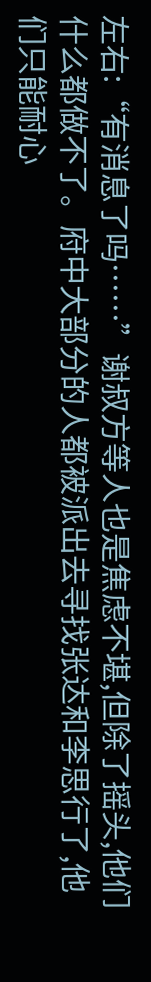左右:“有消息了吗……”谢叔方等人也是焦虑不堪,但除了摇头,他们什么都做不了。府中大部分的人都被派出去寻找张达和李思行了,他们只能耐心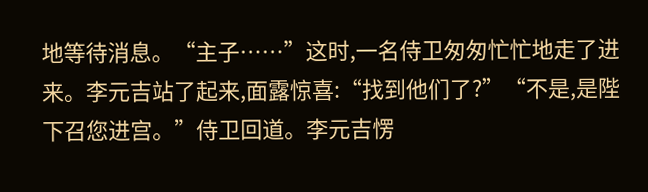地等待消息。“主子……”这时,一名侍卫匆匆忙忙地走了进来。李元吉站了起来,面露惊喜:“找到他们了?”“不是,是陛下召您进宫。”侍卫回道。李元吉愣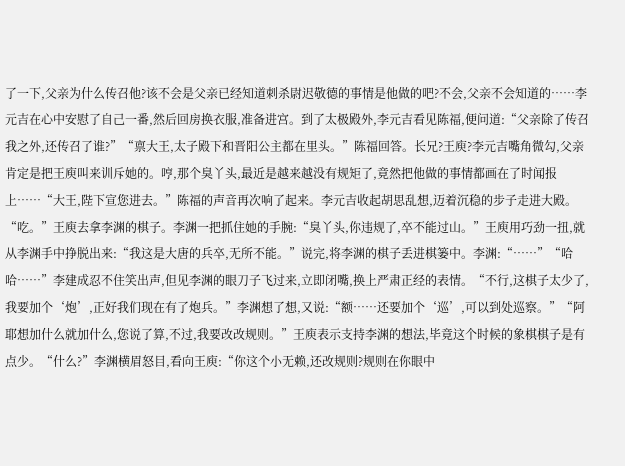了一下,父亲为什么传召他?该不会是父亲已经知道刺杀尉迟敬德的事情是他做的吧?不会,父亲不会知道的……李元吉在心中安慰了自己一番,然后回房换衣服,准备进宫。到了太极殿外,李元吉看见陈福,便问道:“父亲除了传召我之外,还传召了谁?”“禀大王,太子殿下和晋阳公主都在里头。”陈福回答。长兄?王庾?李元吉嘴角微勾,父亲肯定是把王庾叫来训斥她的。哼,那个臭丫头,最近是越来越没有规矩了,竟然把他做的事情都画在了时闻报上……“大王,陛下宣您进去。”陈福的声音再次响了起来。李元吉收起胡思乱想,迈着沉稳的步子走进大殿。“吃。”王庾去拿李渊的棋子。李渊一把抓住她的手腕:“臭丫头,你违规了,卒不能过山。”王庾用巧劲一扭,就从李渊手中挣脱出来:“我这是大唐的兵卒,无所不能。”说完,将李渊的棋子丢进棋篓中。李渊:“……”“哈哈……”李建成忍不住笑出声,但见李渊的眼刀子飞过来,立即闭嘴,换上严肃正经的表情。“不行,这棋子太少了,我要加个‘炮’,正好我们现在有了炮兵。”李渊想了想,又说:“额……还要加个‘巡’,可以到处巡察。”“阿耶想加什么就加什么,您说了算,不过,我要改改规则。”王庾表示支持李渊的想法,毕竟这个时候的象棋棋子是有点少。“什么?”李渊横眉怒目,看向王庾:“你这个小无赖,还改规则?规则在你眼中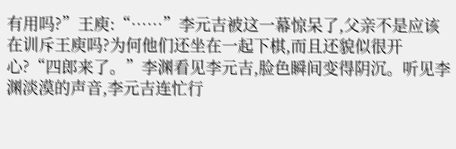有用吗?”王庾:“……”李元吉被这一幕惊呆了,父亲不是应该在训斥王庾吗?为何他们还坐在一起下棋,而且还貌似很开心?“四郎来了。”李渊看见李元吉,脸色瞬间变得阴沉。听见李渊淡漠的声音,李元吉连忙行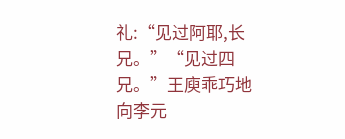礼:“见过阿耶,长兄。”“见过四兄。”王庾乖巧地向李元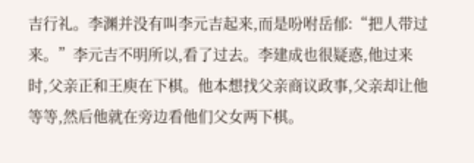吉行礼。李渊并没有叫李元吉起来,而是吩咐岳郁:“把人带过来。”李元吉不明所以,看了过去。李建成也很疑惑,他过来时,父亲正和王庾在下棋。他本想找父亲商议政事,父亲却让他等等,然后他就在旁边看他们父女两下棋。